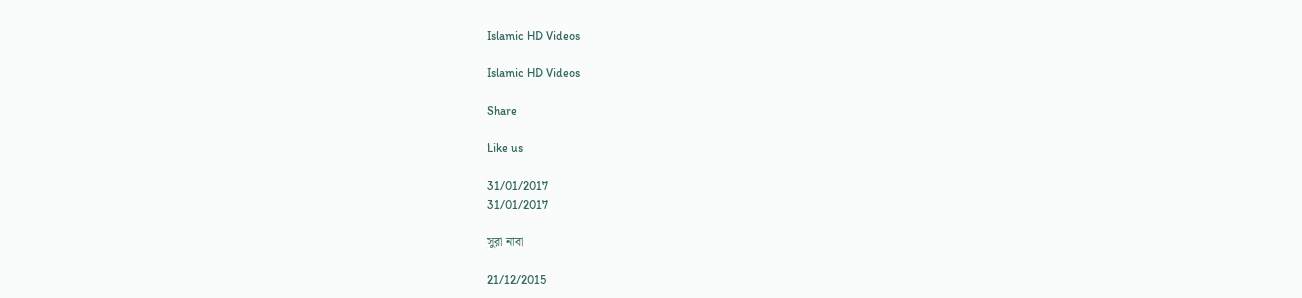Islamic HD Videos

Islamic HD Videos

Share

Like us

31/01/2017
31/01/2017

সুরা নাবা

21/12/2015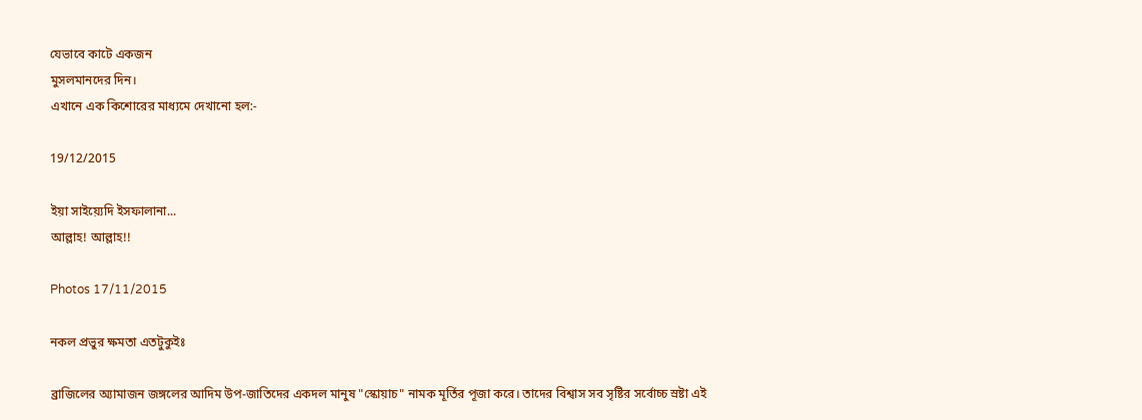যেভাবে কাটে একজন
মুসলমানদের দিন।
এখানে এক কিশোরের মাধ্যমে দেখানো হল:-

19/12/2015

ইয়া সাইয়্যেদি ইসফালানা...
আল্লাহ! আল্লাহ!!

Photos 17/11/2015

নকল প্রভুর ক্ষমতা এতটুকুইঃ

ব্রাজিলের অ্যামাজন জঙ্গলের আদিম উপ-জাতিদের একদল মানুষ "স্কোয়াচ" নামক মূর্তির পূজা করে। তাদের বিশ্বাস সব সৃষ্টির সর্বোচ্চ স্রষ্টা এই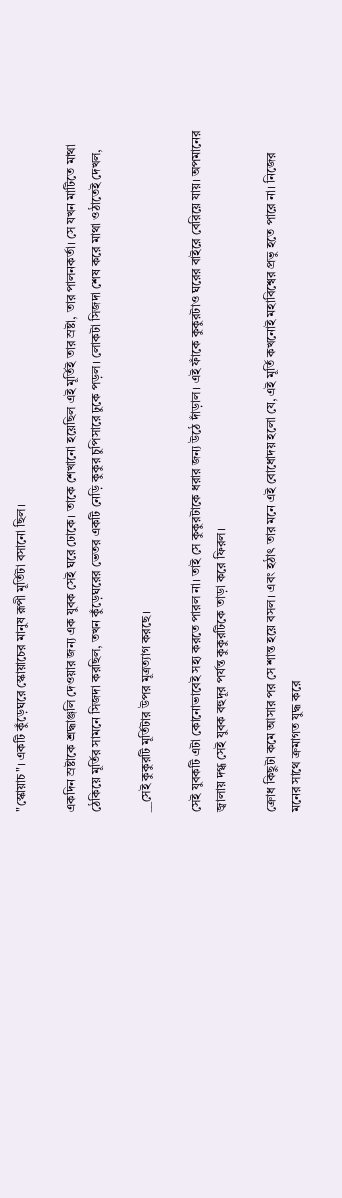"স্কোয়াচ"। একটি কুঁড়েঘরে স্কোয়াচের মানুষ রূপী মূর্তিটা বসানো ছিল।

একদিন স্রষ্টাকে শ্রদ্ধাঞ্জলি দেওয়ার জন্য এক যুবক সেই ঘরে ঢোকে। তাকে শেখানো হয়েছিল এই মূর্তিই তার স্রষ্টা, তার পালনকর্তা। সে যখন মাটিতে মাথা ঠেকিয়ে মূর্তির সামনে সিজদা করছিল, তখন কুঁড়েঘরের ভেতর একটি নেড়ি কুকুর চুপিসারে ঢুকে পড়ল। লোকটা সিজদা শেষ করে মাথা ওঠাতেই দেখল,

__সেই কুকুরটি মূর্তিটার উপর মূত্রত্যাগ করছে।

সেই যুবকটি এটা কোনোভাবেই সহ্য করতে পারল না। তাই সে কুকুরটাকে ধরার জন্য উঠে দাঁড়াল। এই ফাঁকে কুকুরটাও ঘরের বাইরে বেরিয়ে যায়। অপমানের জ্বালায় দগ্ধ সেই যুবক বহুদূর পর্যন্ত কুকুরটিকে তাড়া করে ফিরল।

ক্রোধ কিছুটা কমে আসার পর সে শান্ত হয়ে বসল। এবং হঠাৎ তার মনে এই বোধোদয় হলো যে, এই মূর্তি কখনোই মহাবিশ্বের প্রভু হতে পারে না। নিজের মনের সাথে ক্রমাগত যুদ্ধ করে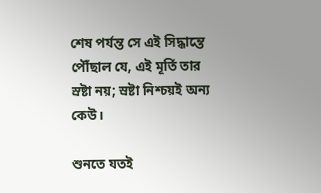শেষ পর্যন্ত সে এই সিদ্ধান্তে পৌঁছাল যে, এই মূর্তি তার স্রষ্টা নয়; স্রষ্টা নিশ্চয়ই অন্য কেউ।

শুনতে যতই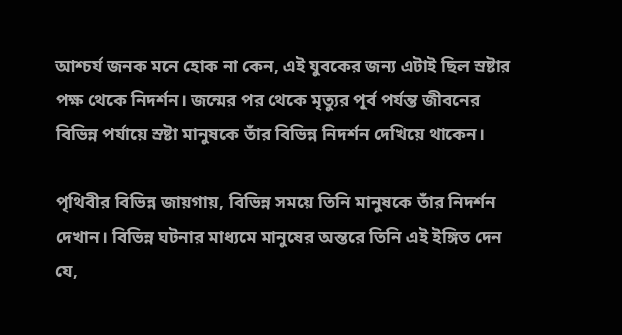আশ্চর্য জনক মনে হোক না কেন, এই যুবকের জন্য এটাই ছিল স্রষ্টার পক্ষ থেকে নিদর্শন। জন্মের পর থেকে মৃত্যুর পূর্ব পর্যন্ত জীবনের বিভিন্ন পর্যায়ে স্রষ্টা মানুষকে তাঁর বিভিন্ন নিদর্শন দেখিয়ে থাকেন।

পৃথিবীর বিভিন্ন জায়গায়, বিভিন্ন সময়ে তিনি মানুষকে তাঁর নিদর্শন দেখান। বিভিন্ন ঘটনার মাধ্যমে মানুষের অন্তরে তিনি এই ইঙ্গিত দেন যে,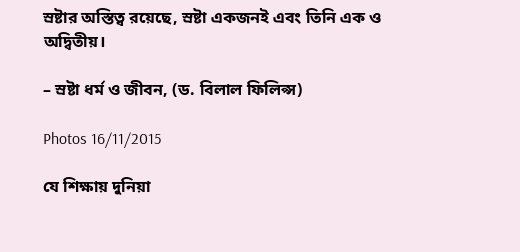স্রষ্টার অস্তিত্ব রয়েছে, স্রষ্টা একজনই এবং তিনি এক ও অদ্বিতীয়।

– স্রষ্টা ধর্ম ও জীবন, (ড. বিলাল ফিলিপ্স)

Photos 16/11/2015

যে শিক্ষায় দুনিয়া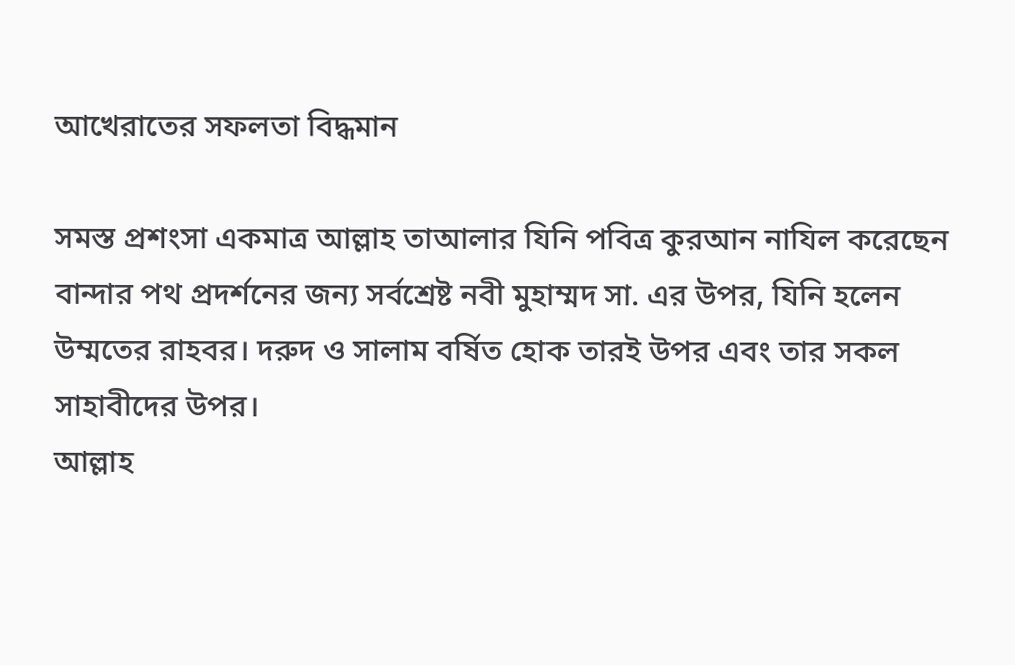আখেরাতের সফলতা বিদ্ধমান

সমস্ত প্রশংসা একমাত্র আল্লাহ তাআলার যিনি পবিত্র কুরআন নাযিল করেছেন বান্দার পথ প্রদর্শনের জন্য সর্বশ্রেষ্ট নবী মুহাম্মদ সা. এর উপর, যিনি হলেন উম্মতের রাহবর। দরুদ ও সালাম বর্ষিত হোক তারই উপর এবং তার সকল সাহাবীদের উপর।
আল্লাহ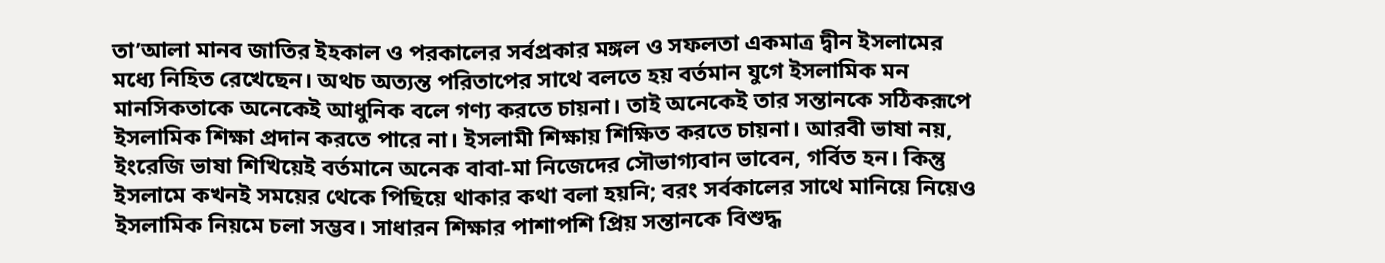তা’আলা মানব জাতির ইহকাল ও পরকালের সর্বপ্রকার মঙ্গল ও সফলতা একমাত্র দ্বীন ইসলামের মধ্যে নিহিত রেখেছেন। অথচ অত্যন্ত পরিতাপের সাথে বলতে হয় বর্তমান যুগে ইসলামিক মন মানসিকতাকে অনেকেই আধুনিক বলে গণ্য করতে চায়না। তাই অনেকেই তার সন্তানকে সঠিকরূপে ইসলামিক শিক্ষা প্রদান করতে পারে না। ইসলামী শিক্ষায় শিক্ষিত করতে চায়না। আরবী ভাষা নয়, ইংরেজি ভাষা শিখিয়েই বর্তমানে অনেক বাবা-মা নিজেদের সৌভাগ্যবান ভাবেন, গর্বিত হন। কিন্তু ইসলামে কখনই সময়ের থেকে পিছিয়ে থাকার কথা বলা হয়নি; বরং সর্বকালের সাথে মানিয়ে নিয়েও ইসলামিক নিয়মে চলা সম্ভব। সাধারন শিক্ষার পাশাপশি প্রিয় সন্তানকে বিশুদ্ধ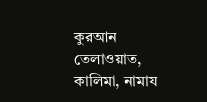কুরআন তেলাওয়াত, কালিমা, নামায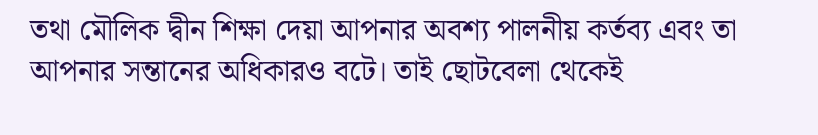তথা মৌলিক দ্বীন শিক্ষা দেয়া আপনার অবশ্য পালনীয় কর্তব্য এবং তা আপনার সন্তানের অধিকারও বটে। তাই ছোটবেলা থেকেই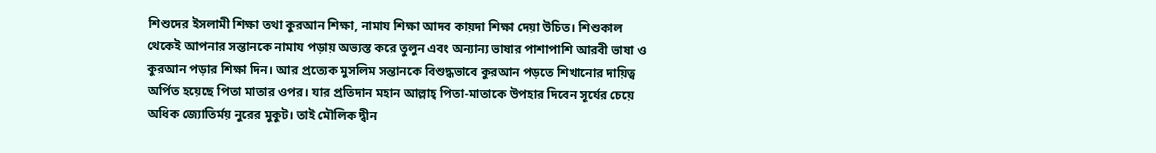শিশুদের ইসলামী শিক্ষা তথা কুরআন শিক্ষা, নামায শিক্ষা আদব কায়দা শিক্ষা দেয়া উচিত। শিশুকাল থেকেই আপনার সন্তানকে নামায পড়ায় অভ্যস্ত করে তুলুন এবং অন্যান্য ভাষার পাশাপাশি আরবী ভাষা ও কুরআন পড়ার শিক্ষা দিন। আর প্রত্যেক মুসলিম সন্তানকে বিশুদ্ধভাবে কুরআন পড়তে শিখানোর দায়িত্ব অর্পিত হয়েছে পিতা মাতার ওপর। যার প্রতিদান মহান আল্লাহ্ পিতা-মাতাকে উপহার দিবেন সূর্যের চেয়ে অধিক জ্যোতির্ময় নুরের মুকুট। তাই মৌলিক দ্বীন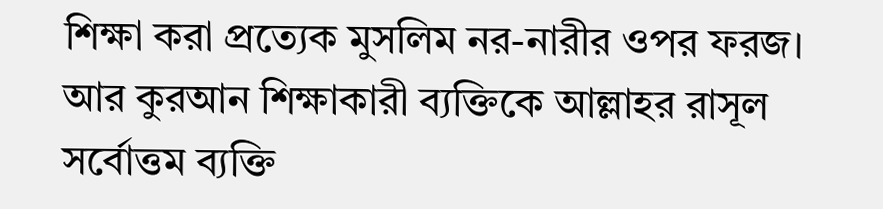শিক্ষা করা প্রত্যেক মুসলিম নর-নারীর ওপর ফরজ।
আর কুরআন শিক্ষাকারী ব্যক্তিকে আল্লাহর রাসূল সর্বোত্তম ব্যক্তি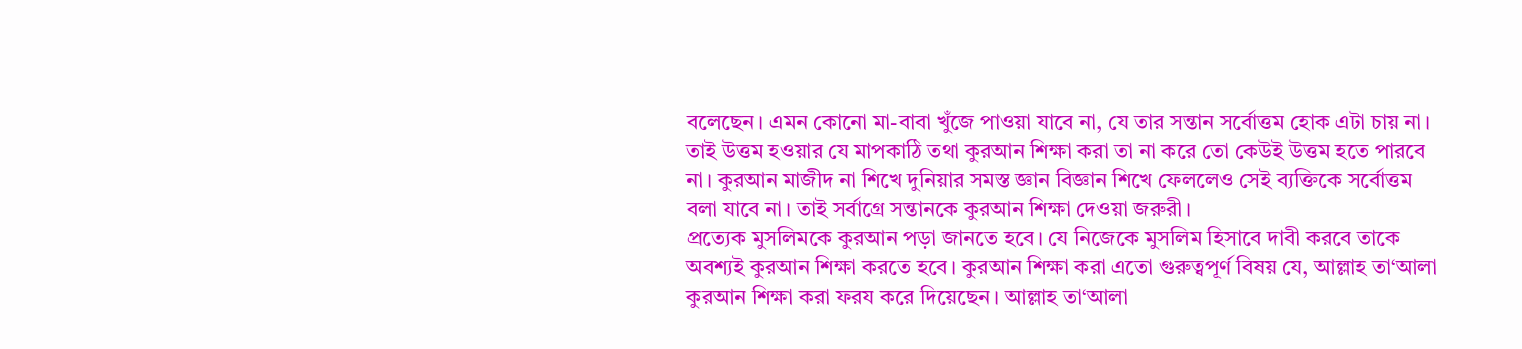বলেছেন। এমন কোনো মা-বাবা খুঁজে পাওয়া যাবে না, যে তার সন্তান সর্বোত্তম হোক এটা চায় না। তাই উত্তম হওয়ার যে মাপকাঠি তথা কুরআন শিক্ষা করা তা না করে তো কেউই উত্তম হতে পারবে না। কুরআন মাজীদ না শিখে দুনিয়ার সমস্ত জ্ঞান বিজ্ঞান শিখে ফেললেও সেই ব্যক্তিকে সর্বোত্তম বলা যাবে না। তাই সর্বাগ্রে সন্তানকে কুরআন শিক্ষা দেওয়া জরুরী।
প্রত্যেক মুসলিমকে কুরআন পড়া জানতে হবে। যে নিজেকে মুসলিম হিসাবে দাবী করবে তাকে অবশ্যই কুরআন শিক্ষা করতে হবে। কুরআন শিক্ষা করা এতো গুরুত্বপূর্ণ বিষয় যে, আল্লাহ তা‘আলা কুরআন শিক্ষা করা ফরয করে দিয়েছেন। আল্লাহ তা‘আলা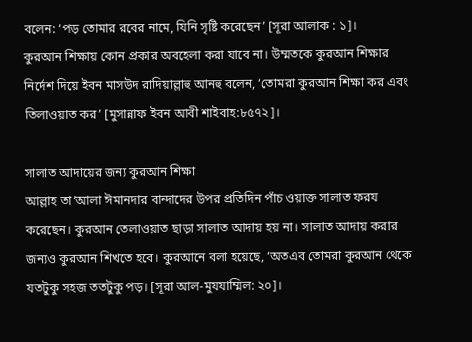বলেন: ‘পড় তোমার রবের নামে, যিনি সৃষ্টি করেছেন’ [সূরা আলাক : ১]।
কুরআন শিক্ষায় কোন প্রকার অবহেলা করা যাবে না। উম্মতকে কুরআন শিক্ষার নির্দেশ দিয়ে ইবন মাসউদ রাদিয়াল্লাহু আনহু বলেন, ‘তোমরা কুরআন শিক্ষা কর এবং তিলাওয়াত কর’ [মুসান্নাফ ইবন আবী শাইবাহ:৮৫৭২]।

সালাত আদায়ের জন্য কুরআন শিক্ষা
আল্লাহ তা‘আলা ঈমানদার বান্দাদের উপর প্রতিদিন পাঁচ ওয়াক্ত সালাত ফরয করেছেন। কুরআন তেলাওয়াত ছাড়া সালাত আদায় হয় না। সালাত আদায় করার জন্যও কুরআন শিখতে হবে। কুরআনে বলা হয়েছে, ‘অতএব তোমরা কুরআন থেকে যতটুকু সহজ ততটুকু পড়। [সূরা আল-মুযযাম্মিল: ২০]।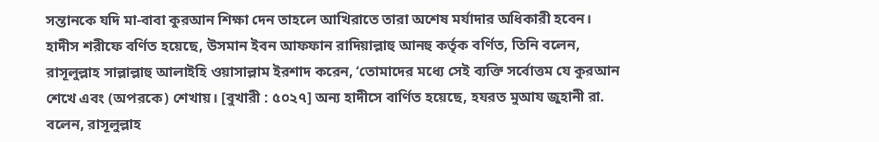সন্তানকে যদি মা-বাবা কুরআন শিক্ষা দেন তাহলে আখিরাতে তারা অশেষ মর্যাদার অধিকারী হবেন। হাদীস শরীফে বর্ণিত হয়েছে, উসমান ইবন আফফান রাদিয়াল্লাহু আনহু কর্তৃক বর্ণিত, তিনি বলেন, রাসূলুল্লাহ সাল্লাল্লাহু আলাইহি ওয়াসাল্লাম ইরশাদ করেন, ‘তোমাদের মধ্যে সেই ব্যক্তি সর্বোত্তম যে কুরআন শেখে এবং (অপরকে) শেখায়। [বুখারী : ৫০২৭] অন্য হাদীসে বার্ণিত হয়েছে, হযরত মুআয জুহানী রা. বলেন, রাসূলুল্লাহ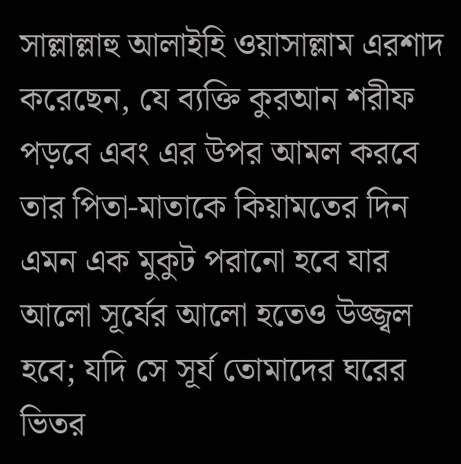সাল্লাল্লাহু আলাইহি ওয়াসাল্লাম এরশাদ করেছেন, যে ব্যক্তি কুরআন শরীফ পড়বে এবং এর উপর আমল করবে তার পিতা-মাতাকে কিয়ামতের দিন এমন এক মুকুট পরানো হবে যার আলো সূর্যের আলো হতেও উজ্জ্বল হবে; যদি সে সূর্য তোমাদের ঘরের ভিতর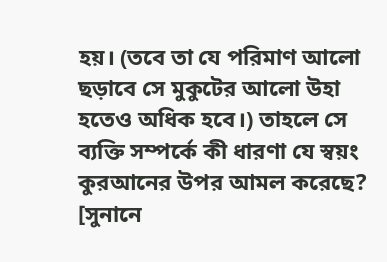হয়। (তবে তা যে পরিমাণ আলো ছড়াবে সে মুকুটের আলো উহা হতেও অধিক হবে।) তাহলে সে ব্যক্তি সম্পর্কে কী ধারণা যে স্বয়ং কুরআনের উপর আমল করেছে? [সুনানে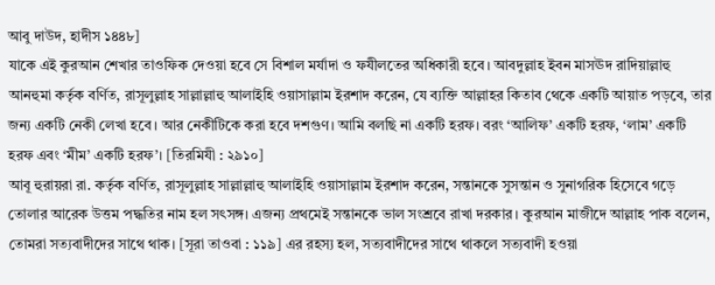আবু দাউদ, হাদীস ১৪৪৮]
যাকে এই কুরআন শেখার তাওফিক দেওয়া হবে সে বিশাল মর্যাদা ও ফযীলতের অধিকারী হবে। আবদুল্লাহ ইবন মাসঊদ রাদিয়াল্লাহু আনহুমা কর্তৃক বর্ণিত, রাসূলুল্লাহ সাল্লাল্লাহু আলাইহি ওয়াসাল্লাম ইরশাদ করেন, যে ব্যক্তি আল্লাহর কিতাব থেকে একটি আয়াত পড়বে, তার জন্য একটি নেকী লেখা হবে। আর নেকীটিকে করা হবে দশগুণ। আমি বলছি না একটি হরফ। বরং ‘আলিফ’ একটি হরফ, ‘লাম’ একটি হরফ এবং ‘মীম’ একটি হরফ’। [তিরমিযী : ২৯১০]
আবূ হুরায়রা রা. কর্তৃক বর্ণিত, রাসূলুল্লাহ সাল্লাল্লাহু আলাইহি ওয়াসাল্লাম ইরশাদ করেন, সন্তানকে সুসন্তান ও সুনাগরিক হিসেবে গড়ে তোলার আরেক উত্তম পদ্ধতির নাম হল সৎসঙ্গ। এজন্য প্রথমেই সন্তানকে ভাল সংশ্রবে রাখা দরকার। কুরআন মাজীদে আল্লাহ পাক বলেন, তোমরা সত্যবাদীদের সাথে থাক। [সূরা তাওবা : ১১৯] এর রহস্য হল, সত্যবাদীদের সাথে থাকলে সত্যবাদী হওয়া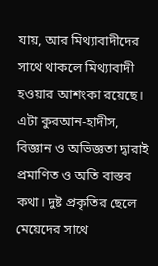যায়, আর মিথ্যাবাদীদের সাথে থাকলে মিথ্যাবাদী হওয়ার আশংকা রয়েছে। এটা কুরআন-হাদীস, বিজ্ঞান ও অভিজ্ঞতা দ্বারাই প্রমাণিত ও অতি বাস্তব কথা। দুষ্ট প্রকৃতির ছেলে মেয়েদের সাথে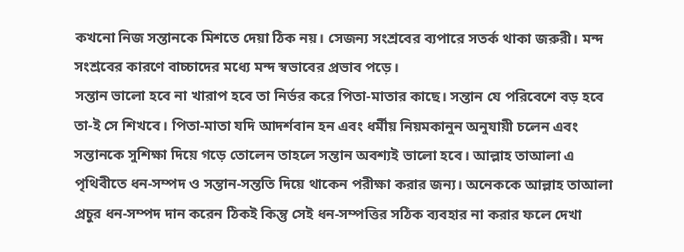কখনো নিজ সন্তানকে মিশতে দেয়া ঠিক নয়। সেজন্য সংশ্রবের ব্যপারে সতর্ক থাকা জরুরী। মন্দ সংশ্রবের কারণে বাচ্চাদের মধ্যে মন্দ স্বভাবের প্রভাব পড়ে।
সন্তান ভালো হবে না খারাপ হবে তা নির্ভর করে পিতা-মাতার কাছে। সন্তান যে পরিবেশে বড় হবে তা-ই সে শিখবে। পিতা-মাতা যদি আদর্শবান হন এবং ধর্মীয় নিয়মকানুন অনুযায়ী চলেন এবং সন্তানকে সুশিক্ষা দিয়ে গড়ে তোলেন তাহলে সন্তান অবশ্যই ভালো হবে। আল্লাহ তাআলা এ পৃথিবীতে ধন-সম্পদ ও সন্তান-সন্ততি দিয়ে থাকেন পরীক্ষা করার জন্য। অনেককে আল্লাহ তাআলা প্রচুর ধন-সম্পদ দান করেন ঠিকই কিন্তু সেই ধন-সম্পত্তির সঠিক ব্যবহার না করার ফলে দেখা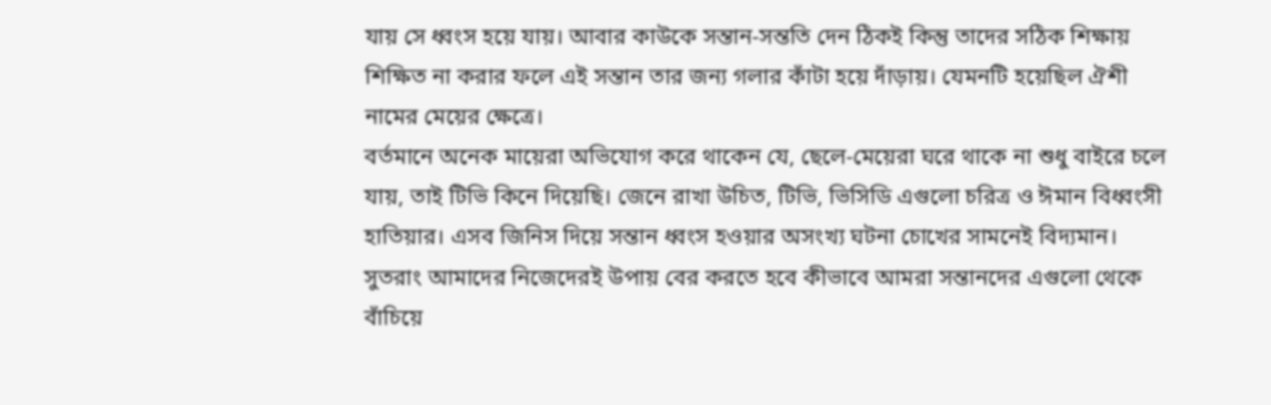যায় সে ধ্বংস হয়ে যায়। আবার কাউকে সন্তান-সন্ততি দেন ঠিকই কিন্তু তাদের সঠিক শিক্ষায় শিক্ষিত না করার ফলে এই সন্তান তার জন্য গলার কাঁটা হয়ে দাঁড়ায়। যেমনটি হয়েছিল ঐশী নামের মেয়ের ক্ষেত্রে।
বর্তমানে অনেক মায়েরা অভিযোগ করে থাকেন যে, ছেলে-মেয়েরা ঘরে থাকে না শুধু বাইরে চলে যায়, তাই টিভি কিনে দিয়েছি। জেনে রাখা উচিত, টিভি, ভিসিডি এগুলো চরিত্র ও ঈমান বিধ্বংসী হাতিয়ার। এসব জিনিস দিয়ে সন্তান ধ্বংস হওয়ার অসংখ্য ঘটনা চোখের সামনেই বিদ্যমান। সুতরাং আমাদের নিজেদেরই উপায় বের করতে হবে কীভাবে আমরা সন্তানদের এগুলো থেকে বাঁচিয়ে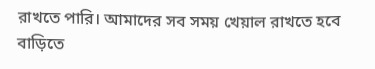রাখতে পারি। আমাদের সব সময় খেয়াল রাখতে হবে বাড়িতে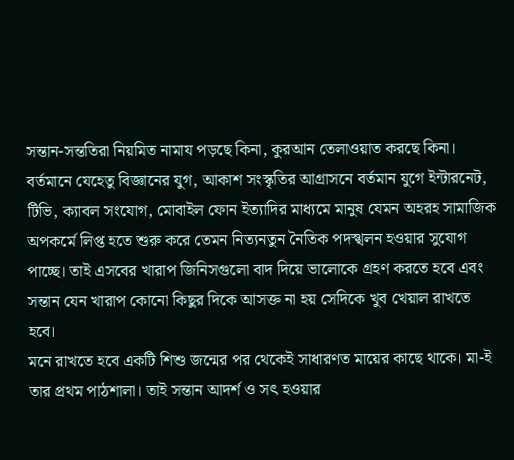সন্তান-সন্ততিরা নিয়মিত নামায পড়ছে কিনা, কুরআন তেলাওয়াত করছে কিনা। বর্তমানে যেহেতু বিজ্ঞানের যুগ, আকাশ সংস্কৃতির আগ্রাসনে বর্তমান যুগে ইন্টারনেট, টিভি, ক্যাবল সংযোগ, মোবাইল ফোন ইত্যাদির মাধ্যমে মানুষ যেমন অহরহ সামাজিক অপকর্মে লিপ্ত হতে শুরু করে তেমন নিত্যনতুন নৈতিক পদস্খলন হওয়ার সুযোগ পাচ্ছে। তাই এসবের খারাপ জিনিসগুলো বাদ দিয়ে ভালোকে গ্রহণ করতে হবে এবং সন্তান যেন খারাপ কোনো কিছুর দিকে আসক্ত না হয় সেদিকে খুব খেয়াল রাখতে হবে।
মনে রাখতে হবে একটি শিশু জন্মের পর থেকেই সাধারণত মায়ের কাছে থাকে। মা-ই তার প্রথম পাঠশালা। তাই সন্তান আদর্শ ও সৎ হওয়ার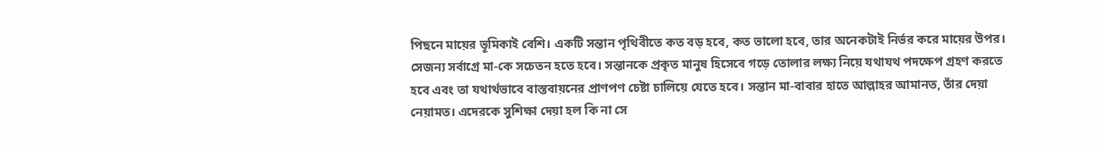পিছনে মায়ের ভূমিকাই বেশি। একটি সন্তান পৃথিবীতে কত বড় হবে, কত ভালো হবে, তার অনেকটাই নির্ভর করে মায়ের উপর। সেজন্য সর্বাগ্রে মা-কে সচেতন হতে হবে। সন্তানকে প্রকৃত মানুষ হিসেবে গড়ে তোলার লক্ষ্য নিয়ে যথাযথ পদক্ষেপ গ্রহণ করতে হবে এবং তা যথার্থভাবে বাস্তবায়নের প্রাণপণ চেষ্টা চালিয়ে যেতে হবে। সন্তান মা-বাবার হাতে আল্লাহর আমানত, তাঁর দেয়া নেয়ামত। এদেরকে সুশিক্ষা দেয়া হল কি না সে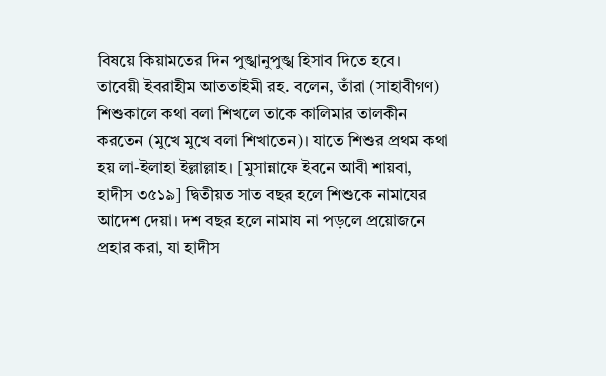বিষয়ে কিয়ামতের দিন পুঙ্খানুপুঙ্খ হিসাব দিতে হবে।
তাবেয়ী ইবরাহীম আততাইমী রহ. বলেন, তাঁরা (সাহাবীগণ) শিশুকালে কথা বলা শিখলে তাকে কালিমার তালকীন করতেন (মুখে মুখে বলা শিখাতেন)। যাতে শিশুর প্রথম কথা হয় লা-ইলাহা ইল্লাল্লাহ। [মুসান্নাফে ইবনে আবী শায়বা, হাদীস ৩৫১৯] দ্বিতীয়ত সাত বছর হলে শিশুকে নামাযের আদেশ দেয়া। দশ বছর হলে নামায না পড়লে প্রয়োজনে প্রহার করা, যা হাদীস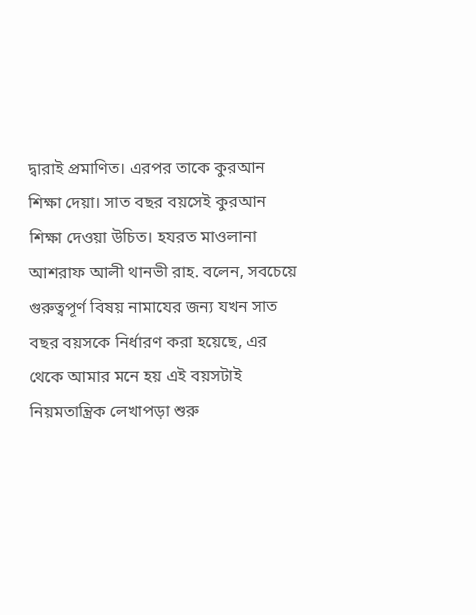দ্বারাই প্রমাণিত। এরপর তাকে কুরআন শিক্ষা দেয়া। সাত বছর বয়সেই কুরআন শিক্ষা দেওয়া উচিত। হযরত মাওলানা আশরাফ আলী থানভী রাহ. বলেন, সবচেয়ে গুরুত্বপূর্ণ বিষয় নামাযের জন্য যখন সাত বছর বয়সকে নির্ধারণ করা হয়েছে, এর থেকে আমার মনে হয় এই বয়সটাই নিয়মতান্ত্রিক লেখাপড়া শুরু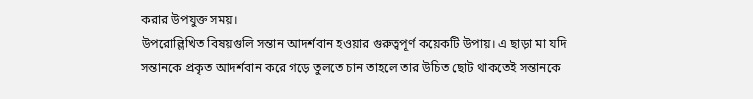করার উপযুক্ত সময়।
উপরোল্লিখিত বিষয়গুলি সন্তান আদর্শবান হওয়ার গুরুত্বপূর্ণ কয়েকটি উপায়। এ ছাড়া মা যদি সন্তানকে প্রকৃত আদর্শবান করে গড়ে তুলতে চান তাহলে তার উচিত ছোট থাকতেই সন্তানকে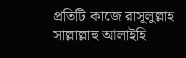প্রতিটি কাজে রাসূলুল্লাহ সাল্লাল্লাহু আলাইহি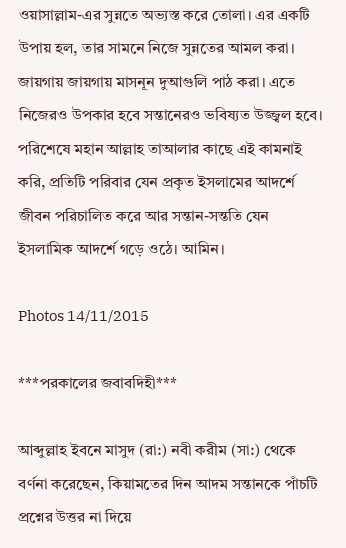ওয়াসাল্লাম-এর সুন্নতে অভ্যস্ত করে তোলা। এর একটি উপায় হল, তার সামনে নিজে সুন্নতের আমল করা। জায়গায় জায়গায় মাসনূন দুআগুলি পাঠ করা। এতে নিজেরও উপকার হবে সন্তানেরও ভবিষ্যত উজ্জ্বল হবে।
পরিশেষে মহান আল্লাহ তাআলার কাছে এই কামনাই করি, প্রতিটি পরিবার যেন প্রকৃত ইসলামের আদর্শে জীবন পরিচালিত করে আর সন্তান-সন্ততি যেন ইসলামিক আদর্শে গড়ে ওঠে। আমিন।

Photos 14/11/2015

***পরকালের জবাবদিহী***

আব্দুল্লাহ ইবনে মাসুদ (রা:) নবী করীম (সা:) থেকে বর্ণনা করেছেন, কিয়ামতের দিন আদম সন্তানকে পাঁচটি প্রশ্নের উত্তর না দিয়ে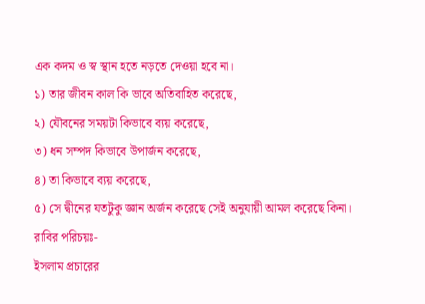এক কদম ও স্ব স্থান হতে নড়তে দেওয়া হবে না।
১) তার জীবন কাল কি ভাবে অতিবাহিত করেছে,
২) যৌবনের সময়টা কিভাবে ব্যয় করেছে,
৩) ধন সম্পদ কিভাবে উপার্জন করেছে,
৪) তা কিভাবে ব্যয় করেছে,
৫) সে দ্বীনের যতটুকু জ্ঞান অর্জন করেছে সেই অনুযায়ী আমল করেছে কিনা।
রাবির পরিচয়ঃ-
ইসলাম প্রচারের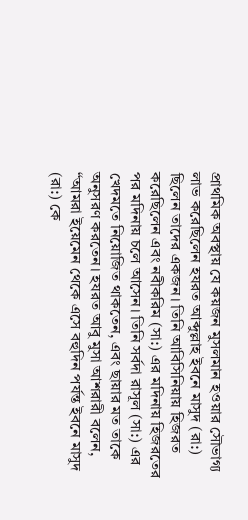প্রাথমিক অবস্থায় যে কয়জন মুসলমান হওয়ার সৌভাগ্য লাভ করেছিলেন হযরত আব্দুল্লাহ ইবনে মাসুদ (রা:) ছিলেন তাদের একজন। তিনি আবিসিনিয়ায় হিজরত করেছিলেন এবং নবীকরিম (সা:) এর মদিনায় হিজরতের পর মদিনায় চলে আসেন। তিনি সর্বদা রাসূল (সা:) এর খেদমতে নিয়োজিত থাকতেন, এবং ছায়ার মত তাকে অনুসরণ করতেন। হযরত আবু মুসা আশরারী বলেন, “আমরা ইয়েমেন থেকে এসে বহুদিন পর্যন্ত ইবনে মাসুদ (রা:) কে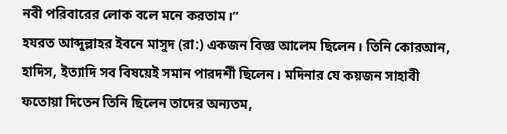নবী পরিবারের লোক বলে মনে করতাম।”
হযরত আব্দুল্লাহর ইবনে মাসুদ (রা:) একজন বিজ্ঞ আলেম ছিলেন। তিনি কোরআন, হাদিস, ইত্যাদি সব বিষয়েই সমান পারদর্শী ছিলেন। মদিনার যে কয়জন সাহাবী ফতোয়া দিতেন তিনি ছিলেন তাদের অন্যতম,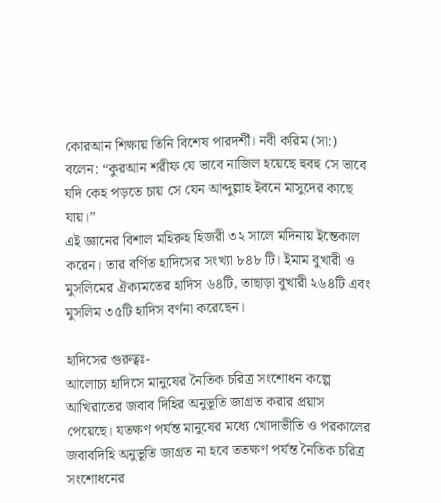কোরআন শিক্ষায় তিনি বিশেষ পারদর্শী। নবী করিম (সা:) বলেন: “কুরআন শরীফ যে ভাবে নাজিল হয়েছে হুবহু সে ভাবে যদি কেহ পড়তে চায় সে যেন আব্দুল্লাহ ইবনে মাসুদের কাছে যায়।”
এই জ্ঞানের বিশাল মহিরুহ হিজরী ৩২ সালে মদিনায় ইন্তেকাল করেন। তার বর্ণিত হাদিসের সংখ্যা ৮৪৮ টি। ইমাম বুখারী ও মুসলিমের ঐক্যমতের হাদিস ৬৪টি, তাছাড়া বুখারী ২৬৪টি এবং মুসলিম ৩৫টি হাদিস বর্ণনা করেছেন।

হাদিসের গুরুত্বঃ-
আলোচ্য হাদিসে মানুষের নৈতিক চরিত্র সংশোধন কল্পে আখিরাতের জবাব দিহির অনুভূতি জাগ্রত করার প্রয়াস পেয়েছে। যতক্ষণ পর্যন্ত মানুষের মধ্যে খোদাভীতি ও পরকালের জবাবদিহি অনুভূতি জাগ্রত না হবে ততক্ষণ পর্যন্ত নৈতিক চরিত্র সংশোধনের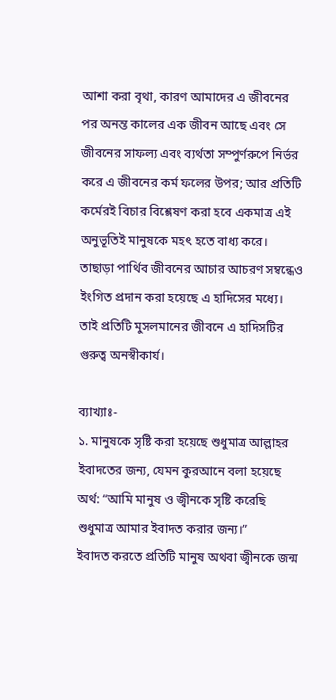আশা করা বৃথা, কারণ আমাদের এ জীবনের পর অনন্ত কালের এক জীবন আছে এবং সে জীবনের সাফল্য এবং ব্যর্থতা সম্পুর্ণরুপে নির্ভর করে এ জীবনের কর্ম ফলের উপর; আর প্রতিটি কর্মেরই বিচার বিশ্লেষণ করা হবে একমাত্র এই অনুভূতিই মানুষকে মহৎ হতে বাধ্য করে।
তাছাড়া পার্থিব জীবনের আচার আচরণ সম্বন্ধেও ইংগিত প্রদান করা হয়েছে এ হাদিসের মধ্যে। তাই প্রতিটি মুসলমানের জীবনে এ হাদিসটির গুরুত্ব অনস্বীকার্য।

ব্যাখ্যাঃ-
১. মানুষকে সৃষ্টি করা হয়েছে শুধুমাত্র আল্লাহর ইবাদতের জন্য, যেমন কুরআনে বলা হয়েছে
অর্থ: “আমি মানুষ ও জ্বীনকে সৃষ্টি করেছি শুধুমাত্র আমার ইবাদত করার জন্য।”
ইবাদত করতে প্রতিটি মানুষ অথবা জ্বীনকে জন্ম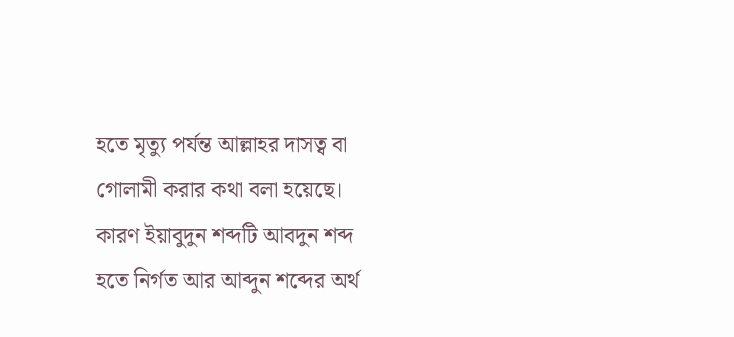হতে মৃত্যু পর্যন্ত আল্লাহর দাসত্ব বা গোলামী করার কথা বলা হয়েছে। কারণ ইয়াবুদুন শব্দটি আবদুন শব্দ হতে নির্গত আর আব্দুন শব্দের অর্থ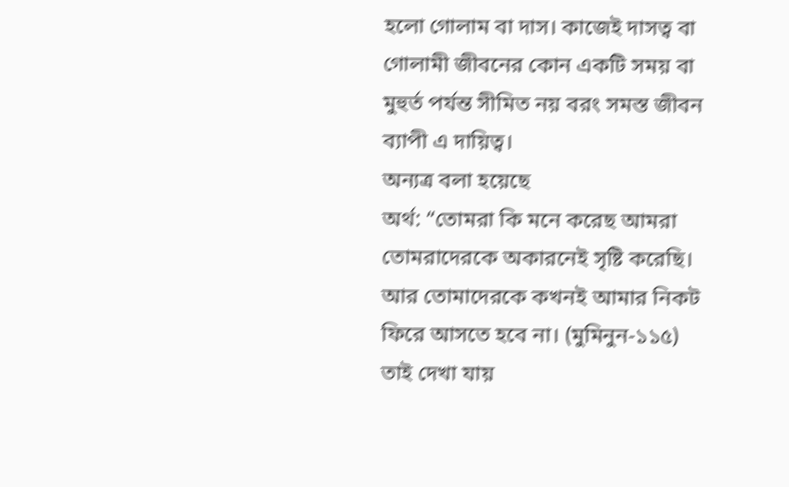হলো গোলাম বা দাস। কাজেই দাসত্ব বা গোলামী জীবনের কোন একটি সময় বা মুহুর্ত পর্যন্ত সীমিত নয় বরং সমস্ত জীবন ব্যাপী এ দায়িত্ব।
অন্যত্র বলা হয়েছে
অর্থ: “তোমরা কি মনে করেছ আমরা তোমরাদেরকে অকারনেই সৃষ্টি করেছি। আর তোমাদেরকে কখনই আমার নিকট ফিরে আসতে হবে না। (মুমিনুন-১১৫)
তাই দেখা যায়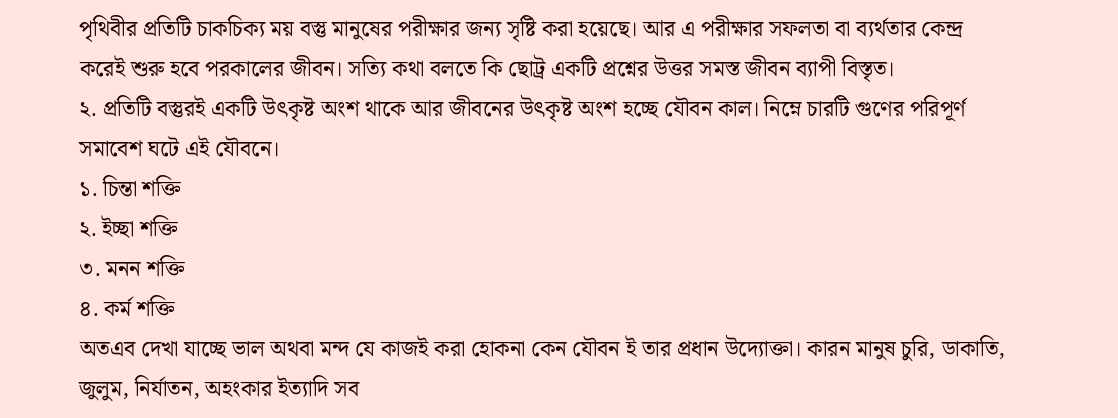পৃথিবীর প্রতিটি চাকচিক্য ময় বস্তু মানুষের পরীক্ষার জন্য সৃষ্টি করা হয়েছে। আর এ পরীক্ষার সফলতা বা ব্যর্থতার কেন্দ্র করেই শুরু হবে পরকালের জীবন। সত্যি কথা বলতে কি ছোট্র একটি প্রশ্নের উত্তর সমস্ত জীবন ব্যাপী বিস্তৃত।
২. প্রতিটি বস্তুরই একটি উৎকৃষ্ট অংশ থাকে আর জীবনের উৎকৃষ্ট অংশ হচ্ছে যৌবন কাল। নিম্নে চারটি গুণের পরিপূর্ণ সমাবেশ ঘটে এই যৌবনে।
১. চিন্তা শক্তি
২. ইচ্ছা শক্তি
৩. মনন শক্তি
৪. কর্ম শক্তি
অতএব দেখা যাচ্ছে ভাল অথবা মন্দ যে কাজই করা হোকনা কেন যৌবন ই তার প্রধান উদ্যোক্তা। কারন মানুষ চুরি, ডাকাতি, জুলুম, নির্যাতন, অহংকার ইত্যাদি সব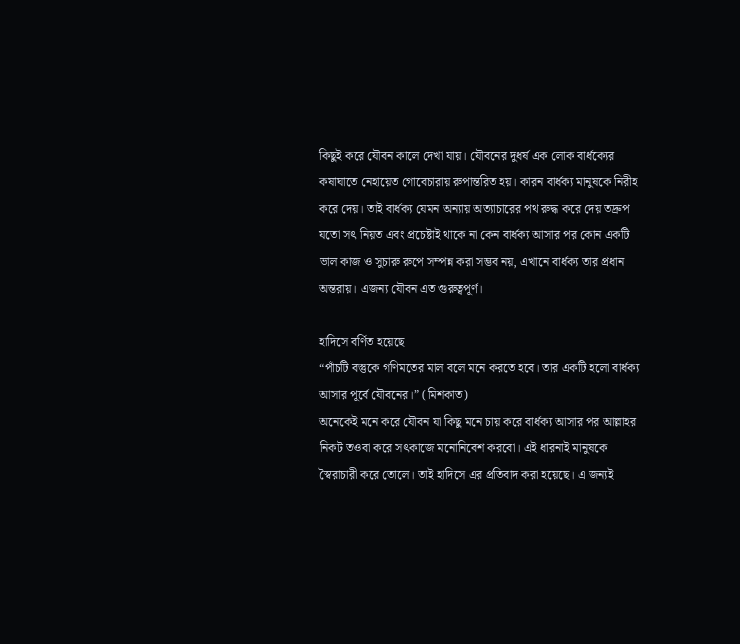কিছুই করে যৌবন কালে দেখা যায়। যৌবনের দুধর্ষ এক লোক বার্ধক্যের কষাঘাতে নেহায়েত গোবেচারায় রুপান্তরিত হয়। কারন বার্ধক্য মানুষকে নিরীহ করে দেয়। তাই বার্ধক্য যেমন অন্যায় অত্যাচারের পথ রুদ্ধ করে দেয় তদ্রুপ যতো সৎ নিয়ত এবং প্রচেষ্টাই থাকে না কেন বার্ধক্য আসার পর কোন একটি ভাল কাজ ও সুচারু রুপে সম্পন্ন করা সম্ভব নয়, এখানে বার্ধক্য তার প্রধান অন্তরায়। এজন্য যৌবন এত গুরুত্বপূর্ণ।

হাদিসে বর্ণিত হয়েছে
“পাঁচটি বস্তুকে গণিমতের মাল বলে মনে করতে হবে। তার একটি হলো বার্ধক্য আসার পূর্বে যৌবনের।” (মিশকাত)
অনেকেই মনে করে যৌবন যা কিছু মনে চায় করে বার্ধক্য আসার পর আল্লাহর নিকট তওবা করে সৎকাজে মনোনিবেশ করবো। এই ধারনাই মানুষকে স্বৈরাচারী করে তোলে। তাই হাদিসে এর প্রতিবাদ করা হয়েছে। এ জন্যই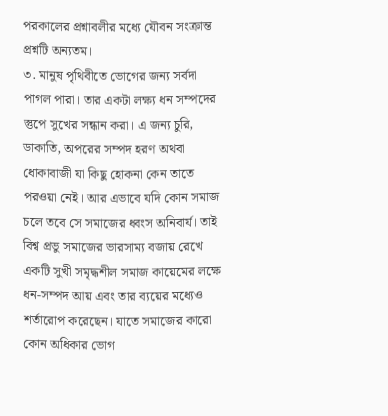পরকালের প্রশ্নাবলীর মধ্যে যৌবন সংক্রান্ত প্রশ্নটি অন্যতম।
৩. মানুষ পৃথিবীতে ভোগের জন্য সর্বদা পাগল পারা। তার একটা লক্ষ্য ধন সম্পদের স্তুপে সুখের সন্ধান করা। এ জন্য চুরি, ডাকাতি, অপরের সম্পদ হরণ অথবা ধোকাবাজী যা কিছু হোকনা কেন তাতে পরওয়া নেই। আর এভাবে যদি কোন সমাজ চলে তবে সে সমাজের ধ্বংস অনিবার্য। তাই বিশ্ব প্রভু সমাজের ভারসাম্য বজায় রেখে একটি সুখী সমৃদ্ধশীল সমাজ কায়েমের লক্ষে ধন-সম্পদ আয় এবং তার ব্যয়ের মধ্যেও শর্তারোপ করেছেন। যাতে সমাজের কারো কোন অধিকার ভোগ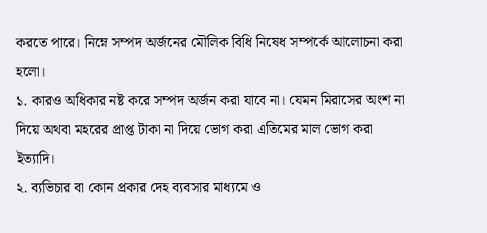করতে পারে। নিম্নে সম্পদ অর্জনের মৌলিক বিধি নিষেধ সম্পর্কে আলোচনা করা হলো।
১. কারও অধিকার নষ্ট করে সম্পদ অর্জন করা যাবে না। যেমন মিরাসের অংশ না দিয়ে অথবা মহরের প্রাপ্ত টাকা না দিয়ে ভোগ করা এতিমের মাল ভোগ করা ইত্যাদি।
২. ব্যভিচার বা কোন প্রকার দেহ ব্যবসার মাধ্যমে ও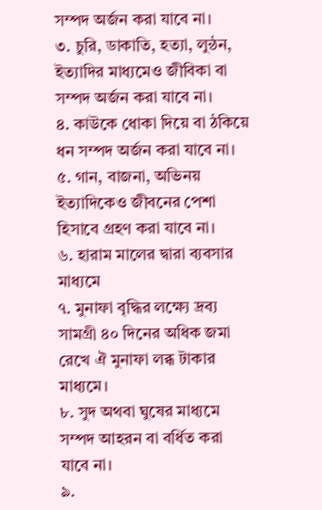সম্পদ অর্জন করা যাবে না।
৩. চুরি, ডাকাতি, হত্যা, লুন্ঠন, ইত্যাদির মাধ্যমেও জীবিকা বা সম্পদ অর্জন করা যাবে না।
৪. কাউকে ধোকা দিয়ে বা ঠকিয়ে ধন সম্পদ অর্জন করা যাবে না।
৫. গান, বাজনা, অভিনয় ইত্যাদিকেও জীবনের পেশা হিসাবে গ্রহণ করা যাবে না।
৬. হারাম মালের দ্বারা ব্যবসার মাধ্যমে
৭. মুনাফা বৃদ্ধির লক্ষ্যে দ্রব্য সামগ্রী ৪০ দিনের অধিক জমা রেখে ঐ মুনাফা লব্ধ টাকার মাধ্যমে।
৮. সুদ অথবা ঘুষের মাধ্যমে সম্পদ আহরন বা বর্ধিত করা যাবে না।
৯.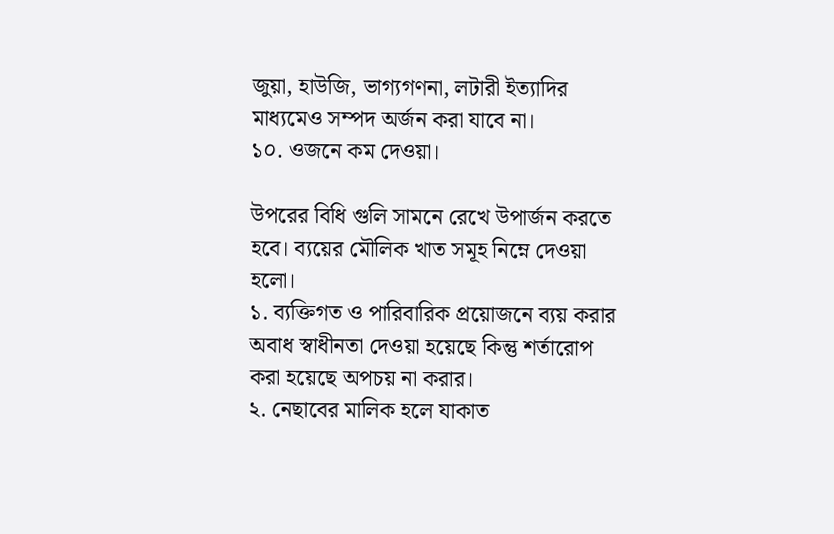জুয়া, হাউজি, ভাগ্যগণনা, লটারী ইত্যাদির মাধ্যমেও সম্পদ অর্জন করা যাবে না।
১০. ওজনে কম দেওয়া।

উপরের বিধি গুলি সামনে রেখে উপার্জন করতে হবে। ব্যয়ের মৌলিক খাত সমূহ নিম্নে দেওয়া হলো।
১. ব্যক্তিগত ও পারিবারিক প্রয়োজনে ব্যয় করার অবাধ স্বাধীনতা দেওয়া হয়েছে কিন্তু শর্তারোপ করা হয়েছে অপচয় না করার।
২. নেছাবের মালিক হলে যাকাত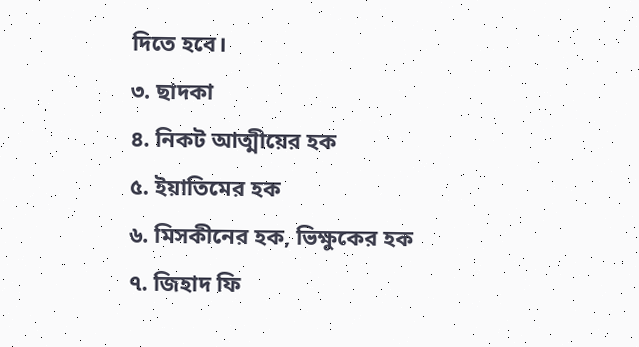দিতে হবে।
৩. ছাদকা
৪. নিকট আত্মীয়ের হক
৫. ইয়াতিমের হক
৬. মিসকীনের হক, ভিক্ষুকের হক
৭. জিহাদ ফি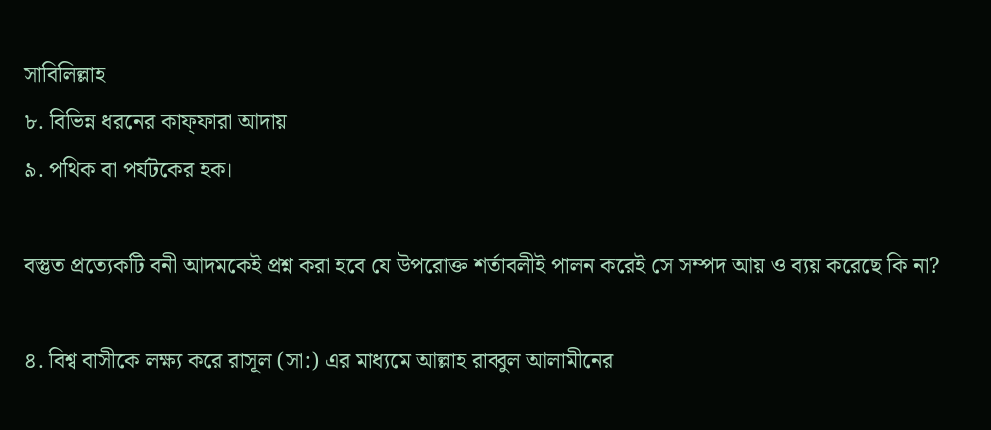সাবিলিল্লাহ
৮. বিভিন্ন ধরনের কাফ্ফারা আদায়
৯. পথিক বা পর্যটকের হক।

বস্তুত প্রত্যেকটি বনী আদমকেই প্রশ্ন করা হবে যে উপরোক্ত শর্তাবলীই পালন করেই সে সম্পদ আয় ও ব্যয় করেছে কি না?

৪. বিশ্ব বাসীকে লক্ষ্য করে রাসূল (সা:) এর মাধ্যমে আল্লাহ রাব্বুল আলামীনের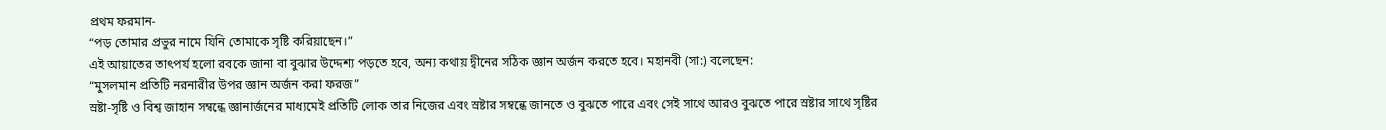প্রথম ফরমান-
“পড় তোমার প্রভুর নামে যিনি তোমাকে সৃষ্টি করিয়াছেন।”
এই আয়াতের তাৎপর্য হলো রবকে জানা বা বুঝার উদ্দেশ্য পড়তে হবে, অন্য কথায় দ্বীনের সঠিক জ্ঞান অর্জন করতে হবে। মহানবী (সা:) বলেছেন:
“মুসলমান প্রতিটি নরনারীর উপর জ্ঞান অর্জন করা ফরজ”
স্রষ্টা-সৃষ্টি ও বিশ্ব জাহান সম্বন্ধে জ্ঞানার্জনের মাধ্যমেই প্রতিটি লোক তার নিজের এবং স্রষ্টার সম্বন্ধে জানতে ও বুঝতে পারে এবং সেই সাথে আরও বুঝতে পারে স্রষ্টার সাথে সৃষ্টির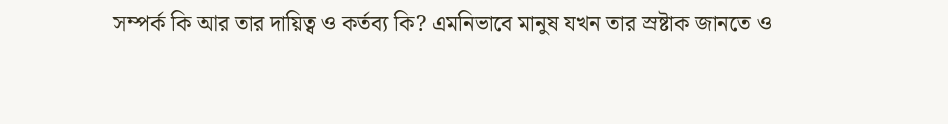সম্পর্ক কি আর তার দায়িত্ব ও কর্তব্য কি? এমনিভাবে মানুষ যখন তার স্রষ্টাক জানতে ও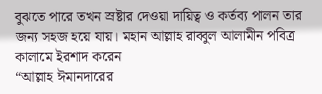বুঝতে পারে তখন স্রষ্টার দেওয়া দায়িত্ব ও কর্তব্য পালন তার জন্য সহজ হয়ে যায়। মহান আল্লাহ রাব্বুল আলামীন পবিত্র কালামে ইরশাদ করেন
“আল্লাহ ঈমানদারের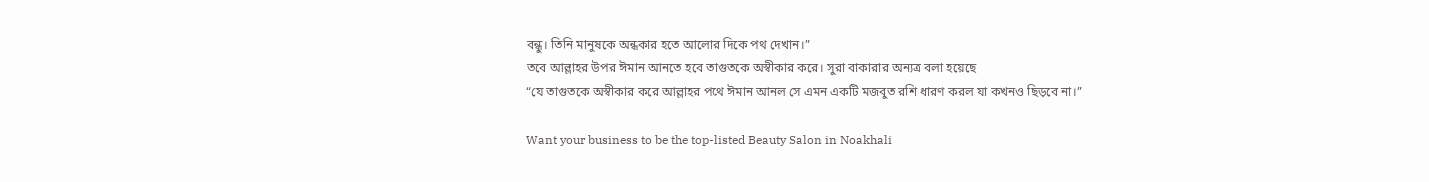বন্ধু। তিনি মানুষকে অন্ধকার হতে আলোর দিকে পথ দেখান।”
তবে আল্লাহর উপর ঈমান আনতে হবে তাগুতকে অস্বীকার করে। সুরা বাকারার অন্যত্র বলা হয়েছে
“যে তাগুতকে অস্বীকার করে আল্লাহর পথে ঈমান আনল সে এমন একটি মজবুত রশি ধারণ করল যা কখনও ছিড়বে না।”

Want your business to be the top-listed Beauty Salon in Noakhali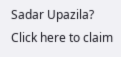Sadar Upazila?
Click here to claim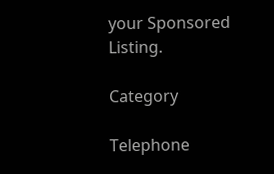your Sponsored Listing.

Category

Telephone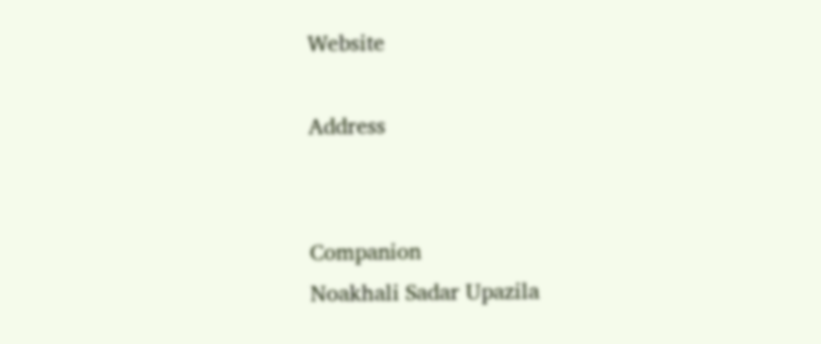Website

Address


Companion
Noakhali Sadar Upazila